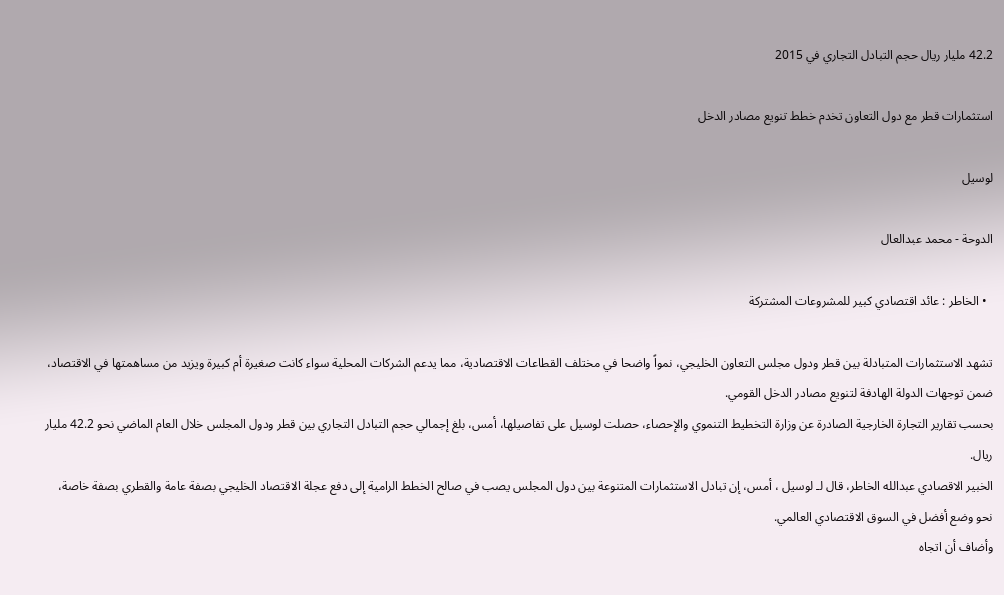42.2 مليار ريال حجم التبادل التجاري في 2015

استثمارات قطر مع دول التعاون تخدم خطط تنويع مصادر الدخل

لوسيل

الدوحة - محمد عبدالعال

  • الخاطر : عائد اقتصادي كبير للمشروعات المشتركة

تشهد الاستثمارات المتبادلة بين قطر ودول مجلس التعاون الخليجي، نمواً واضحا في مختلف القطاعات الاقتصادية، مما يدعم الشركات المحلية سواء كانت صغيرة أم كبيرة ويزيد من مساهمتها في الاقتصاد، ضمن توجهات الدولة الهادفة لتنويع مصادر الدخل القومي.
بحسب تقارير التجارة الخارجية الصادرة عن وزارة التخطيط التنموي والإحصاء، حصلت لوسيل على تفاصيلها، أمس، بلغ إجمالي حجم التبادل التجاري بين قطر ودول المجلس خلال العام الماضي نحو 42.2 مليار ريال.
الخبير الاقصادي عبدالله الخاطر، قال لـ لوسيل ، أمس، إن تبادل الاستثمارات المتنوعة بين دول المجلس يصب في صالح الخطط الرامية إلى دفع عجلة الاقتصاد الخليجي بصفة عامة والقطري بصفة خاصة، نحو وضع أفضل في السوق الاقتصادي العالمي.
وأضاف أن اتجاه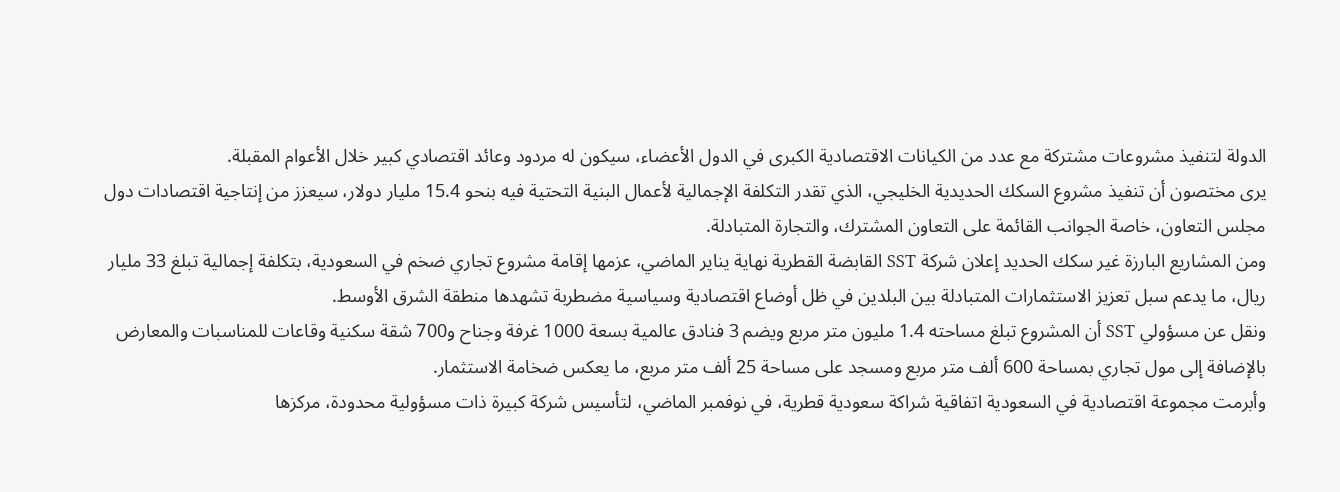الدولة لتنفيذ مشروعات مشتركة مع عدد من الكيانات الاقتصادية الكبرى في الدول الأعضاء، سيكون له مردود وعائد اقتصادي كبير خلال الأعوام المقبلة.
يرى مختصون أن تنفيذ مشروع السكك الحديدية الخليجي، الذي تقدر التكلفة الإجمالية لأعمال البنية التحتية فيه بنحو 15.4 مليار دولار، سيعزز من إنتاجية اقتصادات دول مجلس التعاون، خاصة الجوانب القائمة على التعاون المشترك، والتجارة المتبادلة.
ومن المشاريع البارزة غير سكك الحديد إعلان شركة SST القابضة القطرية نهاية يناير الماضي، عزمها إقامة مشروع تجاري ضخم في السعودية، بتكلفة إجمالية تبلغ 33 مليار ريال، ما يدعم سبل تعزيز الاستثمارات المتبادلة بين البلدين في ظل أوضاع اقتصادية وسياسية مضطربة تشهدها منطقة الشرق الأوسط.
ونقل عن مسؤولي SST أن المشروع تبلغ مساحته 1.4 مليون متر مربع ويضم 3 فنادق عالمية بسعة 1000 غرفة وجناح و700 شقة سكنية وقاعات للمناسبات والمعارض بالإضافة إلى مول تجاري بمساحة 600 ألف متر مربع ومسجد على مساحة 25 ألف متر مربع، ما يعكس ضخامة الاستثمار.
وأبرمت مجموعة اقتصادية في السعودية اتفاقية شراكة سعودية قطرية، في نوفمبر الماضي، لتأسيس شركة كبيرة ذات مسؤولية محدودة، مركزها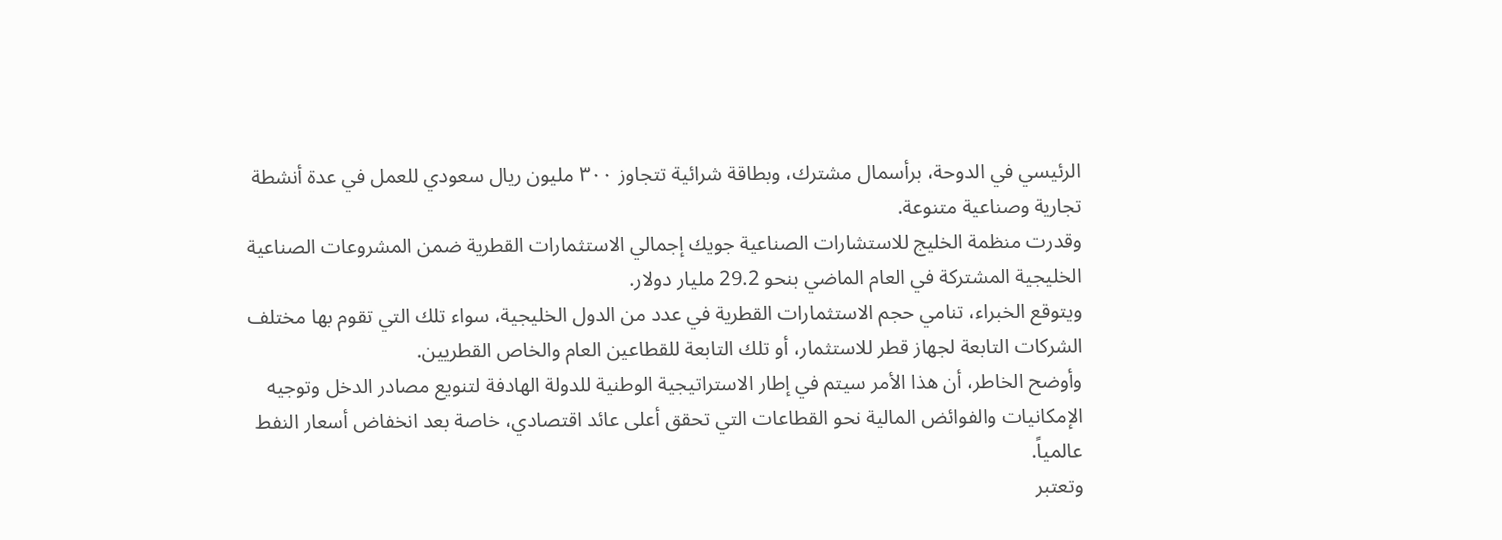الرئيسي في الدوحة، برأسمال مشترك، وبطاقة شرائية تتجاوز ٣٠٠ مليون ريال سعودي للعمل في عدة أنشطة تجارية وصناعية متنوعة.
وقدرت منظمة الخليج للاستشارات الصناعية جويك إجمالي الاستثمارات القطرية ضمن المشروعات الصناعية الخليجية المشتركة في العام الماضي بنحو 29.2 مليار دولار.
ويتوقع الخبراء، تنامي حجم الاستثمارات القطرية في عدد من الدول الخليجية، سواء تلك التي تقوم بها مختلف الشركات التابعة لجهاز قطر للاستثمار، أو تلك التابعة للقطاعين العام والخاص القطريين.
وأوضح الخاطر، أن هذا الأمر سيتم في إطار الاستراتيجية الوطنية للدولة الهادفة لتنويع مصادر الدخل وتوجيه الإمكانيات والفوائض المالية نحو القطاعات التي تحقق أعلى عائد اقتصادي، خاصة بعد انخفاض أسعار النفط عالمياً.
وتعتبر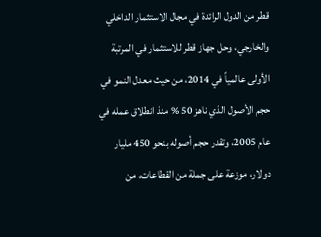قطر من الدول الرائدة في مجال الاستثمار الداخلي والخارجي، وحل جهاز قطر للاستثمار في المرتبة الأولى عالمياً في 2014، من حيث معدل النمو في حجم الأصول الذي ناهز 50 % منذ انطلاق عمله في عام 2005، وتقدر حجم أصوله بنحو 450 مليار دولار، موزعة على جملة من القطاعات، من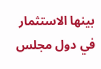بينها الاستثمار في دول مجلس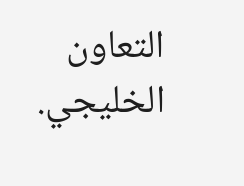التعاون الخليجي.